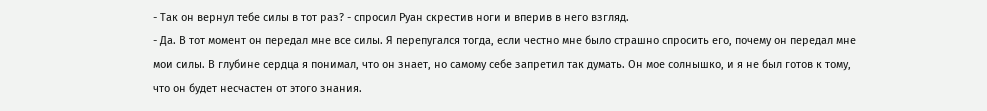- Так он вернул тебе силы в тот раз? - спросил Руан скрестив ноги и вперив в него взгляд.
- Да. В тот момент он передал мне все силы. Я перепугался тогда, если честно мне было страшно спросить его, почему он передал мне мои силы. В глубине сердца я понимал, что он знает, но самому себе запретил так думать. Он мое солнышко, и я не был готов к тому, что он будет несчастен от этого знания.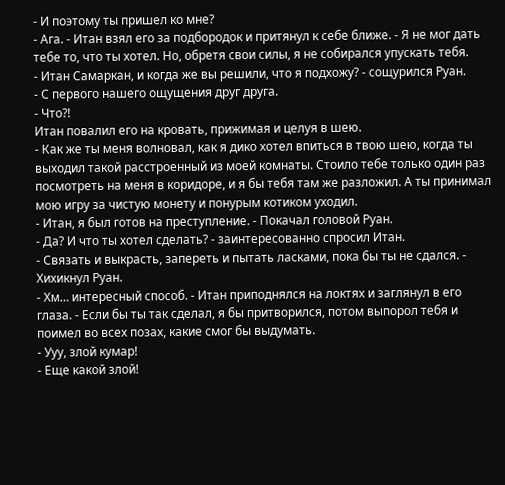- И поэтому ты пришел ко мне?
- Ага. - Итан взял его за подбородок и притянул к себе ближе. - Я не мог дать тебе то, что ты хотел. Но, обретя свои силы, я не собирался упускать тебя.
- Итан Самаркан, и когда же вы решили, что я подхожу? - сощурился Руан.
- С первого нашего ощущения друг друга.
- Что?!
Итан повалил его на кровать, прижимая и целуя в шею.
- Как же ты меня волновал, как я дико хотел впиться в твою шею, когда ты выходил такой расстроенный из моей комнаты. Стоило тебе только один раз посмотреть на меня в коридоре, и я бы тебя там же разложил. А ты принимал мою игру за чистую монету и понурым котиком уходил.
- Итан, я был готов на преступление. - Покачал головой Руан.
- Да? И что ты хотел сделать? - заинтересованно спросил Итан.
- Связать и выкрасть, запереть и пытать ласками, пока бы ты не сдался. - Хихикнул Руан.
- Хм… интересный способ. - Итан приподнялся на локтях и заглянул в его глаза. - Если бы ты так сделал, я бы притворился, потом выпорол тебя и поимел во всех позах, какие смог бы выдумать.
- Ууу, злой кумар!
- Еще какой злой!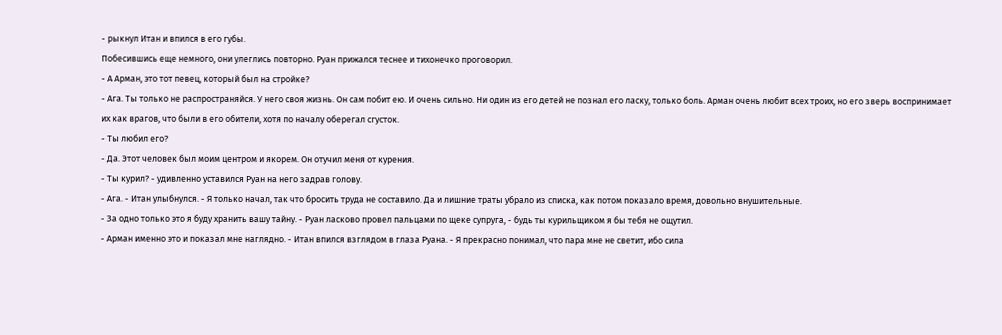- рыкнул Итан и впился в его губы.
Побесившись еще немного, они улеглись повторно. Руан прижался теснее и тихонечко проговорил.
- А Арман, это тот певец, который был на стройке?
- Ага. Ты только не распространяйся. У него своя жизнь. Он сам побит ею. И очень сильно. Ни один из его детей не познал его ласку, только боль. Арман очень любит всех троих, но его зверь воспринимает их как врагов, что были в его обители, хотя по началу оберегал сгусток.
- Ты любил его?
- Да. Этот человек был моим центром и якорем. Он отучил меня от курения.
- Ты курил? - удивленно уставился Руан на него задрав голову.
- Ага. - Итан улыбнулся. - Я только начал, так что бросить труда не составило. Да и лишние траты убрало из списка, как потом показало время, довольно внушительные.
- За одно только это я буду хранить вашу тайну. - Руан ласково провел пальцами по щеке супруга, - будь ты курильщиком я бы тебя не ощутил.
- Арман именно это и показал мне наглядно. - Итан впился взглядом в глаза Руана. - Я прекрасно понимал, что пара мне не светит, ибо сила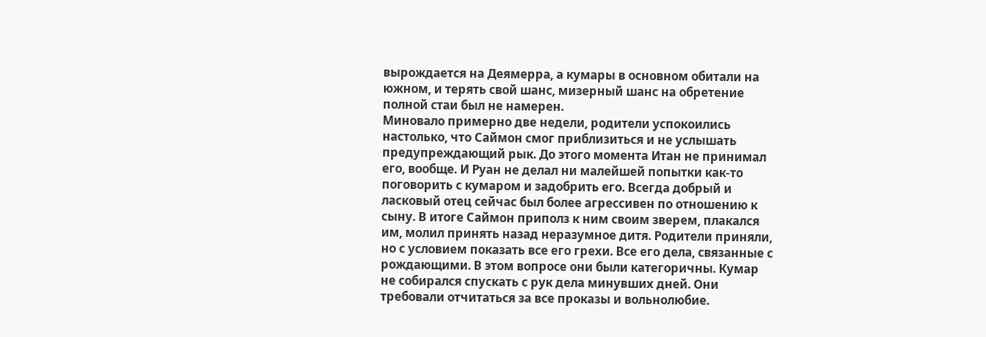вырождается на Деямерра, а кумары в основном обитали на южном, и терять свой шанс, мизерный шанс на обретение полной стаи был не намерен.
Миновало примерно две недели, родители успокоились настолько, что Саймон смог приблизиться и не услышать предупреждающий рык. До этого момента Итан не принимал его, вообще. И Руан не делал ни малейшей попытки как-то поговорить с кумаром и задобрить его. Всегда добрый и ласковый отец сейчас был более агрессивен по отношению к сыну. В итоге Саймон приполз к ним своим зверем, плакался им, молил принять назад неразумное дитя. Родители приняли, но с условием показать все его грехи. Все его дела, связанные с рождающими. В этом вопросе они были категоричны. Кумар не собирался спускать с рук дела минувших дней. Они требовали отчитаться за все проказы и вольнолюбие.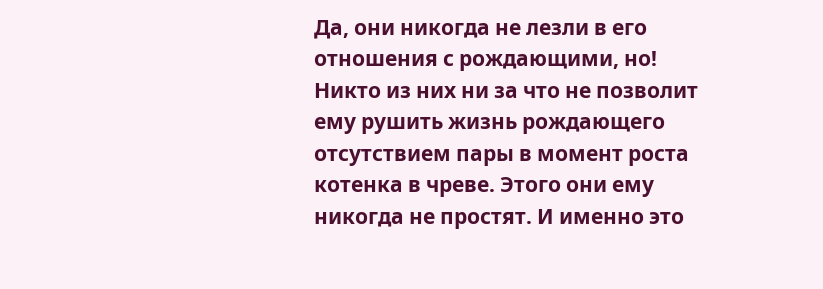Да, они никогда не лезли в его отношения с рождающими, но! Никто из них ни за что не позволит ему рушить жизнь рождающего отсутствием пары в момент роста котенка в чреве. Этого они ему никогда не простят. И именно это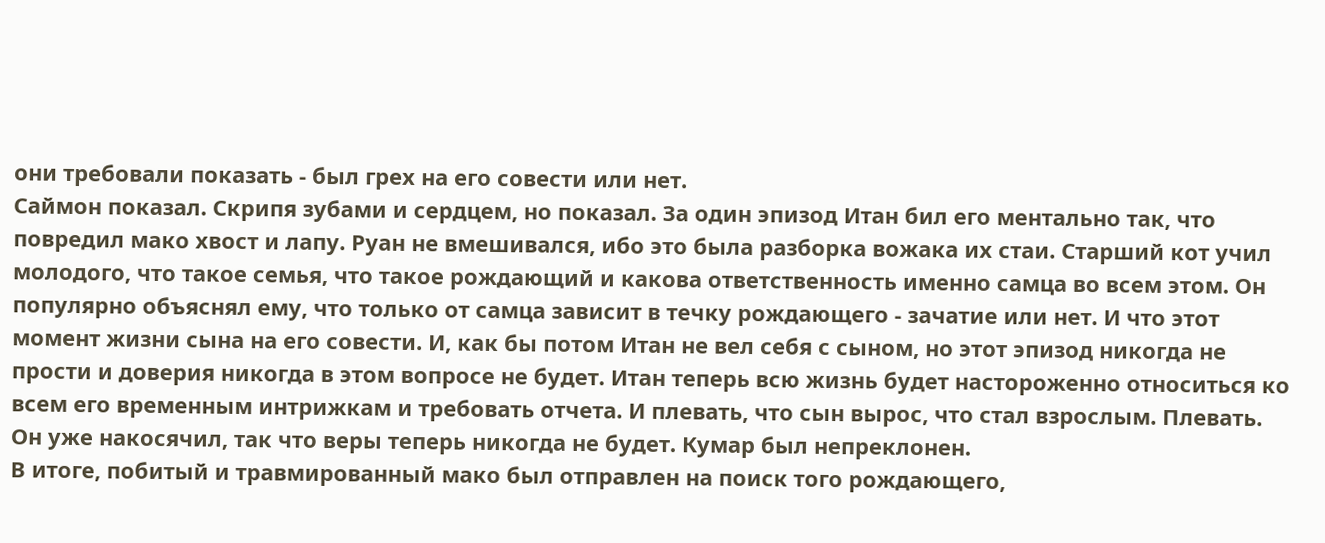они требовали показать - был грех на его совести или нет.
Саймон показал. Скрипя зубами и сердцем, но показал. За один эпизод Итан бил его ментально так, что повредил мако хвост и лапу. Руан не вмешивался, ибо это была разборка вожака их стаи. Старший кот учил молодого, что такое семья, что такое рождающий и какова ответственность именно самца во всем этом. Он популярно объяснял ему, что только от самца зависит в течку рождающего - зачатие или нет. И что этот момент жизни сына на его совести. И, как бы потом Итан не вел себя с сыном, но этот эпизод никогда не прости и доверия никогда в этом вопросе не будет. Итан теперь всю жизнь будет настороженно относиться ко всем его временным интрижкам и требовать отчета. И плевать, что сын вырос, что стал взрослым. Плевать. Он уже накосячил, так что веры теперь никогда не будет. Кумар был непреклонен.
В итоге, побитый и травмированный мако был отправлен на поиск того рождающего,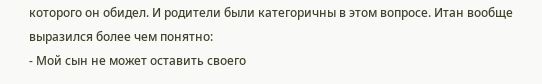которого он обидел. И родители были категоричны в этом вопросе. Итан вообще выразился более чем понятно:
- Мой сын не может оставить своего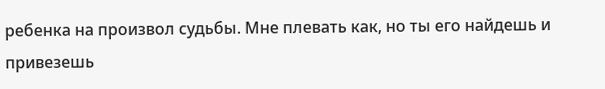ребенка на произвол судьбы. Мне плевать как, но ты его найдешь и привезешь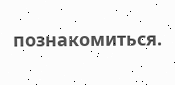познакомиться.